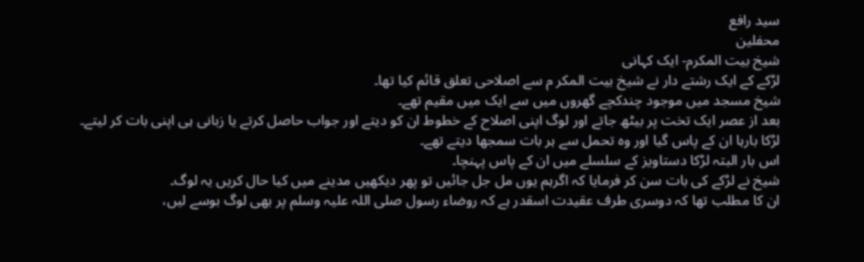سید رافع
محفلین
شیخ بیت المکرم- ایک کہانی
لڑکے کے ایک رشتے دار نے شیخ بیت المکر م سے اصلاحی تعلق قائم کیا تھا۔
شیخ مسجد میں موجود چندکچے گھروں میں سے ایک میں مقیم تھے۔
بعد از عصر ایک تخت پر بیٹھ جاتے اور لوگ اپنی اصلاح کے خطوط ان کو دیتے اور جواب حاصل کرتے یا زبانی ہی اپنی بات کر لیتے۔
لڑکا بارہا ان کے پاس گیا اور وہ تحمل سے ہر بات سمجھا دیتے تھے۔
اس بار البتہ لڑکا دستاویز کے سلسلے میں ان کے پاس پہنچا۔
شیخ نے لڑکے کی بات سن کر فرمایا کہ اگرہم یوں مل جل جائیں تو پھر دیکھیں مدینے میں کیا حال کریں یہ لوگ۔
ان کا مطلب تھا کہ دوسری طرف عقیدت اسقدر ہے کہ روضاء رسول صلی اللہ علیہ وسلم پر بھی لوگ بوسے لیں،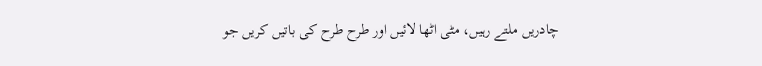چادریں ملتے رہیں، مٹی اٹھا لائیں اور طرح طرح کی باتیں کریں جو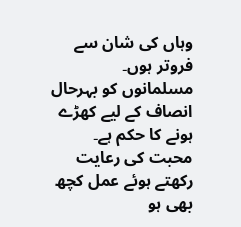وہاں کی شان سے فروتر ہوں۔
مسلمانوں کو بہرحال انصاف کے لیے کھڑے ہونے کا حکم ہے۔
محبت کی رعایت رکھتے ہوئے عمل کچھ بھی ہو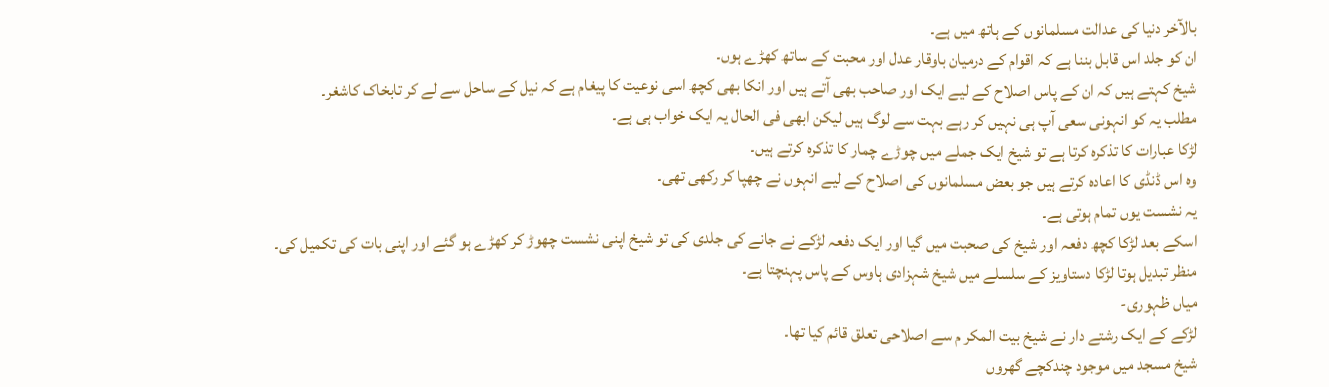بالآخر دنیا کی عدالت مسلمانوں کے ہاتھ میں ہے۔
ان کو جلد اس قابل بننا ہے کہ اقوام کے درمیان باوقار عدل اور محبت کے ساتھ کھڑے ہوں۔
شیخ کہتے ہیں کہ ان کے پاس اصلاح کے لیے ایک اور صاحب بھی آتے ہیں اور انکا بھی کچھ اسی نوعیت کا پیغام ہے کہ نیل کے ساحل سے لے کر تابخاک کاشغر۔
مطلب یہ کو انہونی سعی آپ ہی نہیں کر رہے بہت سے لوگ ہیں لیکن ابھی فی الحال یہ ایک خواب ہی ہے۔
لڑکا عبارات کا تذکرہ کرتا ہے تو شیخ ایک جملے میں چوڑے چمار کا تذکرہ کرتے ہیں۔
وہ اس ڈنڈی کا اعادہ کرتے ہیں جو بعض مسلمانوں کی اصلاح کے لیے انہوں نے چھپا کر رکھی تھی۔
یہ نشست یوں تمام ہوتی ہے۔
اسکے بعد لڑکا کچھ دفعہ اور شیخ کی صحبت میں گیا اور ایک دفعہ لڑکے نے جانے کی جلدی کی تو شیخ اپنی نشست چھوڑ کر کھڑے ہو گئے اور اپنی بات کی تکمیل کی۔
منظر تبدیل ہوتا لڑکا دستاویز کے سلسلے میں شیخ شہزادی ہاوس کے پاس پہنچتا ہے۔
میاں ظہوری-
لڑکے کے ایک رشتے دار نے شیخ بیت المکر م سے اصلاحی تعلق قائم کیا تھا۔
شیخ مسجد میں موجود چندکچے گھروں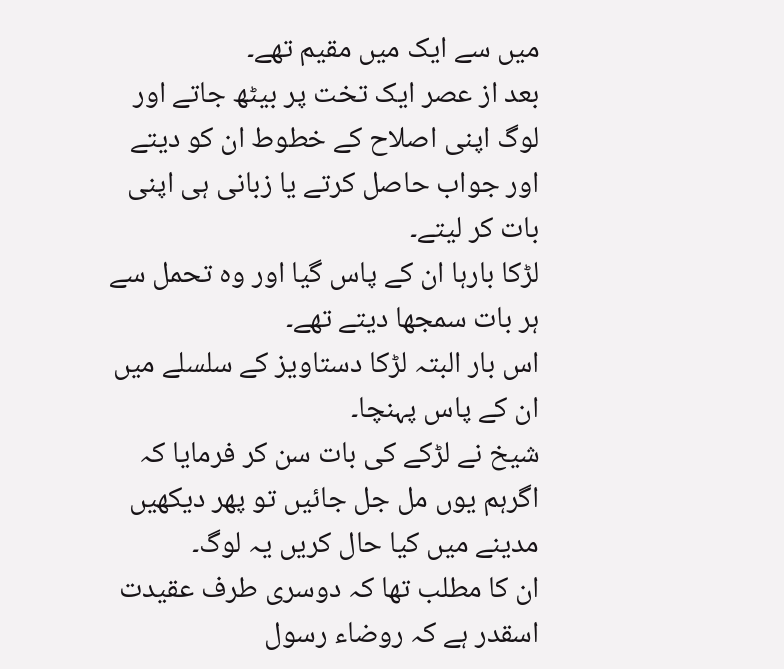میں سے ایک میں مقیم تھے۔
بعد از عصر ایک تخت پر بیٹھ جاتے اور لوگ اپنی اصلاح کے خطوط ان کو دیتے اور جواب حاصل کرتے یا زبانی ہی اپنی بات کر لیتے۔
لڑکا بارہا ان کے پاس گیا اور وہ تحمل سے ہر بات سمجھا دیتے تھے۔
اس بار البتہ لڑکا دستاویز کے سلسلے میں ان کے پاس پہنچا۔
شیخ نے لڑکے کی بات سن کر فرمایا کہ اگرہم یوں مل جل جائیں تو پھر دیکھیں مدینے میں کیا حال کریں یہ لوگ۔
ان کا مطلب تھا کہ دوسری طرف عقیدت اسقدر ہے کہ روضاء رسول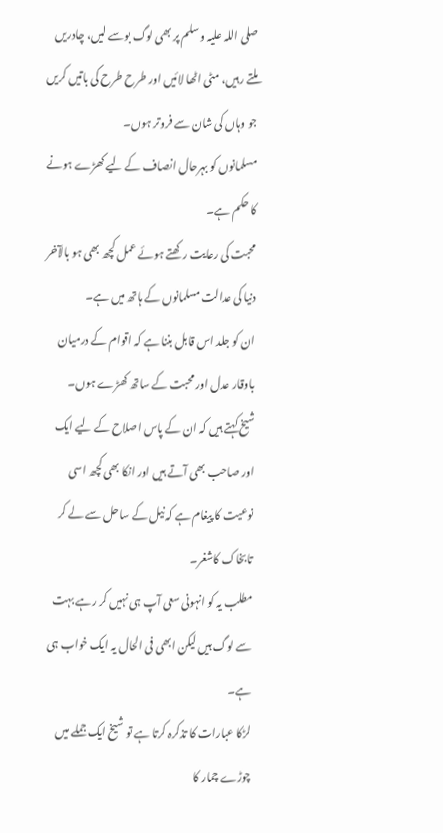صلی اللہ علیہ وسلم پر بھی لوگ بوسے لیں، چادریں ملتے رہیں، مٹی اٹھا لائیں اور طرح طرح کی باتیں کریں جو وہاں کی شان سے فروتر ہوں۔
مسلمانوں کو بہرحال انصاف کے لیے کھڑے ہونے کا حکم ہے۔
محبت کی رعایت رکھتے ہوئے عمل کچھ بھی ہو بالآخر دنیا کی عدالت مسلمانوں کے ہاتھ میں ہے۔
ان کو جلد اس قابل بننا ہے کہ اقوام کے درمیان باوقار عدل اور محبت کے ساتھ کھڑے ہوں۔
شیخ کہتے ہیں کہ ان کے پاس اصلاح کے لیے ایک اور صاحب بھی آتے ہیں اور انکا بھی کچھ اسی نوعیت کا پیغام ہے کہ نیل کے ساحل سے لے کر تابخاک کاشغر۔
مطلب یہ کو انہونی سعی آپ ہی نہیں کر رہے بہت سے لوگ ہیں لیکن ابھی فی الحال یہ ایک خواب ہی ہے۔
لڑکا عبارات کا تذکرہ کرتا ہے تو شیخ ایک جملے میں چوڑے چمار کا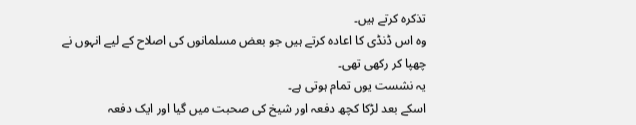تذکرہ کرتے ہیں۔
وہ اس ڈنڈی کا اعادہ کرتے ہیں جو بعض مسلمانوں کی اصلاح کے لیے انہوں نے چھپا کر رکھی تھی۔
یہ نشست یوں تمام ہوتی ہے۔
اسکے بعد لڑکا کچھ دفعہ اور شیخ کی صحبت میں گیا اور ایک دفعہ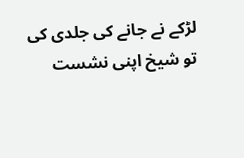لڑکے نے جانے کی جلدی کی تو شیخ اپنی نشست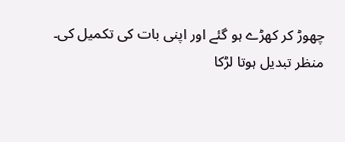چھوڑ کر کھڑے ہو گئے اور اپنی بات کی تکمیل کی۔
منظر تبدیل ہوتا لڑکا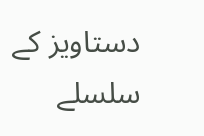دستاویز کے سلسلے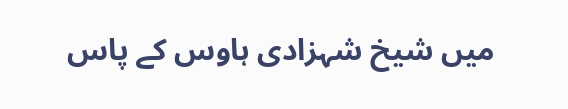میں شیخ شہزادی ہاوس کے پاس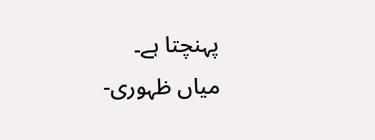پہنچتا ہے۔
میاں ظہوری-